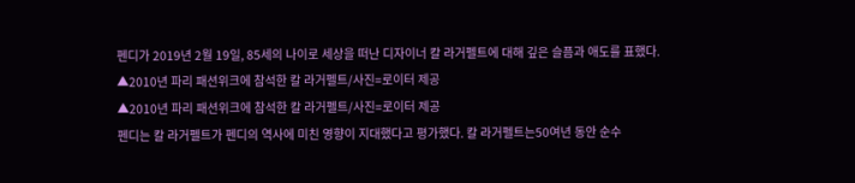펜디가 2019년 2월 19일, 85세의 나이로 세상을 떠난 디자이너 칼 라거펠트에 대해 깊은 슬픔과 애도를 표했다.
▲2010년 파리 패션위크에 참석한 칼 라거펠트/사진=로이터 제공
▲2010년 파리 패션위크에 참석한 칼 라거펠트/사진=로이터 제공
펜디는 칼 라거펠트가 펜디의 역사에 미친 영향이 지대했다고 평가했다. 칼 라거펠트는50여년 동안 순수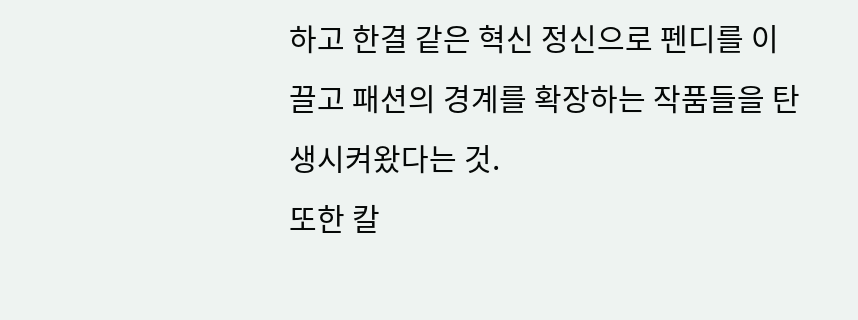하고 한결 같은 혁신 정신으로 펜디를 이끌고 패션의 경계를 확장하는 작품들을 탄생시켜왔다는 것.
또한 칼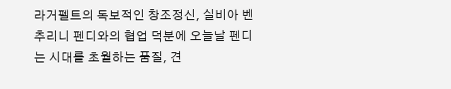라거펠트의 독보적인 창조정신, 실비아 벤추리니 펜디와의 협업 덕분에 오늘날 펜디는 시대를 초월하는 품질, 견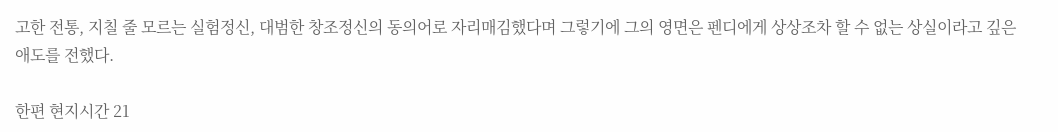고한 전통, 지칠 줄 모르는 실험정신, 대범한 창조정신의 동의어로 자리매김했다며 그렇기에 그의 영면은 펜디에게 상상조차 할 수 없는 상실이라고 깊은 애도를 전했다.

한편 현지시간 21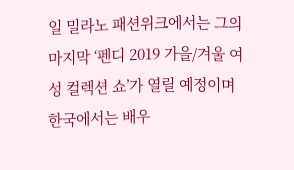일 밀라노 패션위크에서는 그의 마지막 ‘펜디 2019 가을/겨울 여성 컬렉션 쇼’가 열릴 예정이며 한국에서는 배우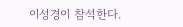이성경이 참석한다.